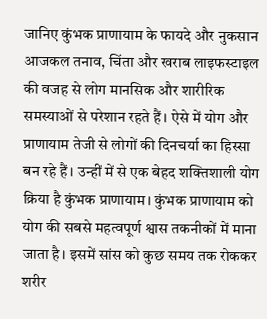जानिए कुंभक प्राणायाम के फायदे और नुकसान आजकल तनाव, चिंता और खराब लाइफस्टाइल की वजह से लोग मानसिक और शारीरिक समस्याओं से परेशान रहते हैं। ऐसे में योग और प्राणायाम तेजी से लोगों की दिनचर्या का हिस्सा बन रहे हैं। उन्हीं में से एक बेहद शक्तिशाली योग क्रिया है कुंभक प्राणायाम। कुंभक प्राणायाम को योग की सबसे महत्वपूर्ण श्वास तकनीकों में माना जाता है। इसमें सांस को कुछ समय तक रोककर शरीर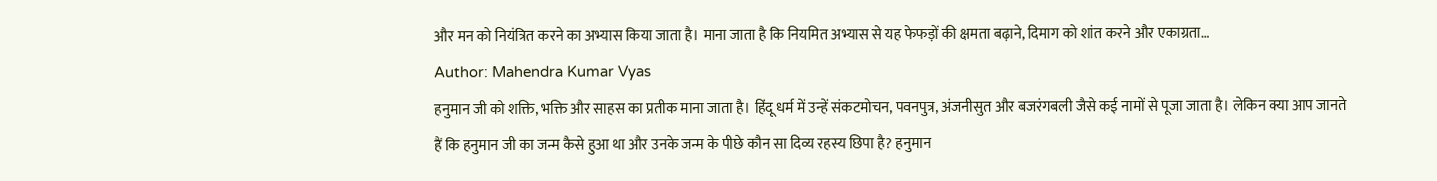और मन को नियंत्रित करने का अभ्यास किया जाता है। माना जाता है कि नियमित अभ्यास से यह फेफड़ों की क्षमता बढ़ाने, दिमाग को शांत करने और एकाग्रता…
Author: Mahendra Kumar Vyas
हनुमान जी को शक्ति, भक्ति और साहस का प्रतीक माना जाता है। हिंदू धर्म में उन्हें संकटमोचन, पवनपुत्र, अंजनीसुत और बजरंगबली जैसे कई नामों से पूजा जाता है। लेकिन क्या आप जानते हैं कि हनुमान जी का जन्म कैसे हुआ था और उनके जन्म के पीछे कौन सा दिव्य रहस्य छिपा है? हनुमान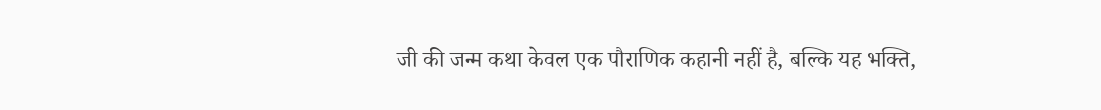जी की जन्म कथा केवल एक पौराणिक कहानी नहीं है, बल्कि यह भक्ति,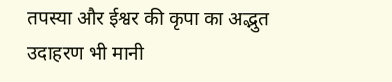तपस्या और ईश्वर की कृपा का अद्भुत उदाहरण भी मानी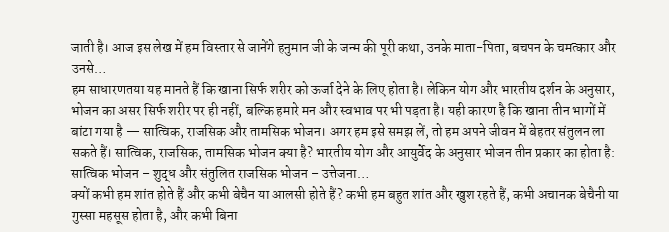जाती है। आज इस लेख में हम विस्तार से जानेंगे हनुमान जी के जन्म की पूरी कथा, उनके माता-पिता, बचपन के चमत्कार और उनसे…
हम साधारणतया यह मानते हैं कि खाना सिर्फ शरीर को ऊर्जा देने के लिए होता है। लेकिन योग और भारतीय दर्शन के अनुसार, भोजन का असर सिर्फ शरीर पर ही नहीं, बल्कि हमारे मन और स्वभाव पर भी पड़ता है। यही कारण है कि खाना तीन भागों में बांटा गया है — सात्विक, राजसिक और तामसिक भोजन। अगर हम इसे समझ लें, तो हम अपने जीवन में बेहतर संतुलन ला सकते हैं। सात्विक, राजसिक, तामसिक भोजन क्या है? भारतीय योग और आयुर्वेद के अनुसार भोजन तीन प्रकार का होता है: सात्विक भोजन – शुद्ध और संतुलित राजसिक भोजन – उत्तेजना…
क्यों कभी हम शांत होते हैं और कभी बेचैन या आलसी होते हैं? कभी हम बहुत शांत और खुश रहते हैं, कभी अचानक बेचैनी या गुस्सा महसूस होता है, और कभी बिना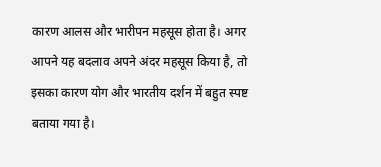कारण आलस और भारीपन महसूस होता है। अगर आपने यह बदलाव अपने अंदर महसूस किया है, तो इसका कारण योग और भारतीय दर्शन में बहुत स्पष्ट बताया गया है।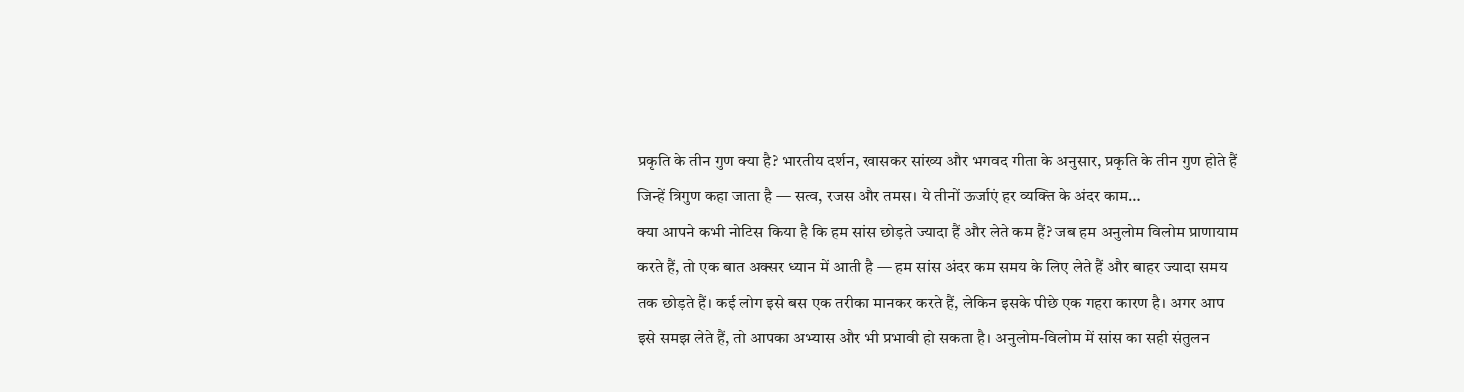प्रकृति के तीन गुण क्या है? भारतीय दर्शन, खासकर सांख्य और भगवद गीता के अनुसार, प्रकृति के तीन गुण होते हैं जिन्हें त्रिगुण कहा जाता है — सत्व, रजस और तमस। ये तीनों ऊर्जाएं हर व्यक्ति के अंदर काम…
क्या आपने कभी नोटिस किया है कि हम सांस छोड़ते ज्यादा हैं और लेते कम हैं? जब हम अनुलोम विलोम प्राणायाम करते हैं, तो एक बात अक्सर ध्यान में आती है — हम सांस अंदर कम समय के लिए लेते हैं और बाहर ज्यादा समय तक छोड़ते हैं। कई लोग इसे बस एक तरीका मानकर करते हैं, लेकिन इसके पीछे एक गहरा कारण है। अगर आप इसे समझ लेते हैं, तो आपका अभ्यास और भी प्रभावी हो सकता है। अनुलोम-विलोम में सांस का सही संतुलन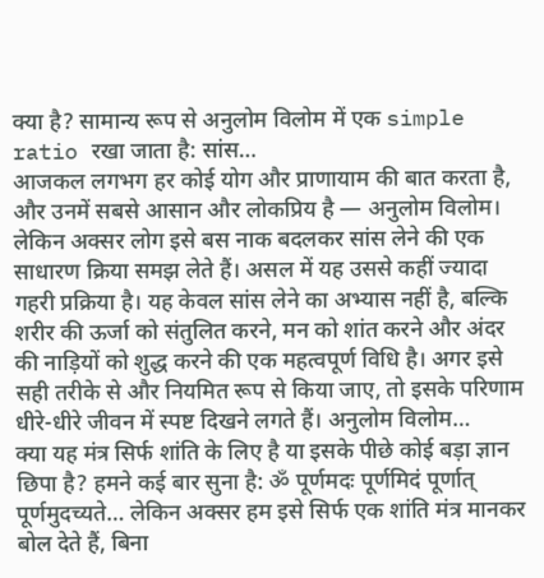क्या है? सामान्य रूप से अनुलोम विलोम में एक simple ratio रखा जाता है: सांस…
आजकल लगभग हर कोई योग और प्राणायाम की बात करता है, और उनमें सबसे आसान और लोकप्रिय है — अनुलोम विलोम। लेकिन अक्सर लोग इसे बस नाक बदलकर सांस लेने की एक साधारण क्रिया समझ लेते हैं। असल में यह उससे कहीं ज्यादा गहरी प्रक्रिया है। यह केवल सांस लेने का अभ्यास नहीं है, बल्कि शरीर की ऊर्जा को संतुलित करने, मन को शांत करने और अंदर की नाड़ियों को शुद्ध करने की एक महत्वपूर्ण विधि है। अगर इसे सही तरीके से और नियमित रूप से किया जाए, तो इसके परिणाम धीरे-धीरे जीवन में स्पष्ट दिखने लगते हैं। अनुलोम विलोम…
क्या यह मंत्र सिर्फ शांति के लिए है या इसके पीछे कोई बड़ा ज्ञान छिपा है? हमने कई बार सुना है: ॐ पूर्णमदः पूर्णमिदं पूर्णात् पूर्णमुदच्यते… लेकिन अक्सर हम इसे सिर्फ एक शांति मंत्र मानकर बोल देते हैं, बिना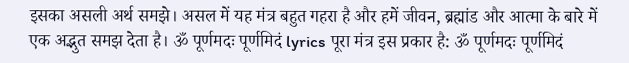इसका असली अर्थ समझे। असल में यह मंत्र बहुत गहरा है और हमें जीवन, ब्रह्मांड और आत्मा के बारे में एक अद्भुत समझ देता है। ॐ पूर्णमदः पूर्णमिदं lyrics पूरा मंत्र इस प्रकार है: ॐ पूर्णमदः पूर्णमिदं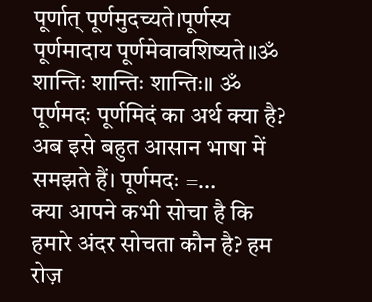पूर्णात् पूर्णमुदच्यते।पूर्णस्य पूर्णमादाय पूर्णमेवावशिष्यते॥ॐ शान्तिः शान्तिः शान्तिः॥ ॐ पूर्णमदः पूर्णमिदं का अर्थ क्या है? अब इसे बहुत आसान भाषा में समझते हैं। पूर्णमदः =…
क्या आपने कभी सोचा है कि हमारे अंदर सोचता कौन है? हम रोज़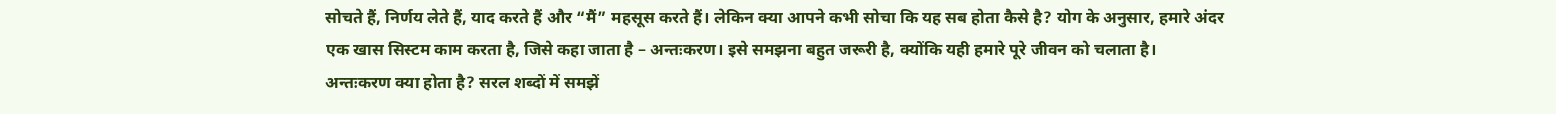सोचते हैं, निर्णय लेते हैं, याद करते हैं और “मैं” महसूस करते हैं। लेकिन क्या आपने कभी सोचा कि यह सब होता कैसे है? योग के अनुसार, हमारे अंदर एक खास सिस्टम काम करता है, जिसे कहा जाता है – अन्तःकरण। इसे समझना बहुत जरूरी है, क्योंकि यही हमारे पूरे जीवन को चलाता है। अन्तःकरण क्या होता है? सरल शब्दों में समझें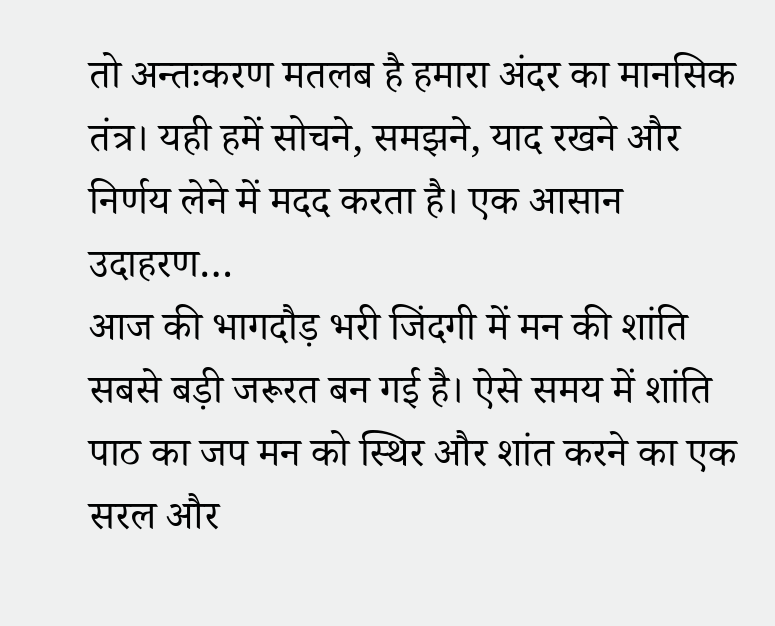तो अन्तःकरण मतलब है हमारा अंदर का मानसिक तंत्र। यही हमें सोचने, समझने, याद रखने और निर्णय लेने में मदद करता है। एक आसान उदाहरण…
आज की भागदौड़ भरी जिंदगी में मन की शांति सबसे बड़ी जरूरत बन गई है। ऐसे समय में शांति पाठ का जप मन को स्थिर और शांत करने का एक सरल और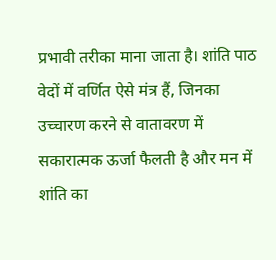प्रभावी तरीका माना जाता है। शांति पाठ वेदों में वर्णित ऐसे मंत्र हैं, जिनका उच्चारण करने से वातावरण में सकारात्मक ऊर्जा फैलती है और मन में शांति का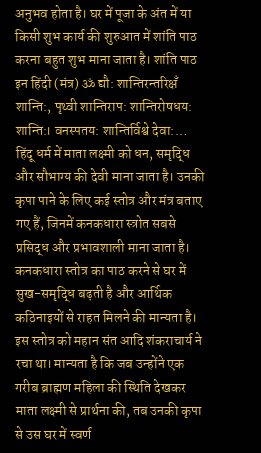अनुभव होता है। घर में पूजा के अंत में या किसी शुभ कार्य की शुरुआत में शांति पाठ करना बहुत शुभ माना जाता है। शांति पाठ इन हिंदी (मंत्र) ॐ द्यौ: शान्तिरन्तरिक्षँ शान्ति:, पृथ्वी शान्तिराप: शान्तिरोषधय: शान्ति:। वनस्पतय: शान्तिर्विश्वे देवा:…
हिंदू धर्म में माता लक्ष्मी को धन, समृद्धि और सौभाग्य की देवी माना जाता है। उनकी कृपा पाने के लिए कई स्तोत्र और मंत्र बताए गए हैं, जिनमें कनकधारा स्त्रोत सबसे प्रसिद्ध और प्रभावशाली माना जाता है। कनकधारा स्तोत्र का पाठ करने से घर में सुख-समृद्धि बढ़ती है और आर्थिक कठिनाइयों से राहत मिलने की मान्यता है। इस स्तोत्र को महान संत आदि शंकराचार्य ने रचा था। मान्यता है कि जब उन्होंने एक गरीब ब्राह्मण महिला की स्थिति देखकर माता लक्ष्मी से प्रार्थना की, तब उनकी कृपा से उस घर में स्वर्ण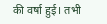की वर्षा हुई। तभी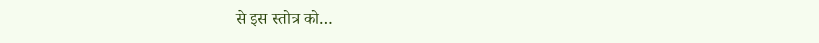से इस स्तोत्र को…